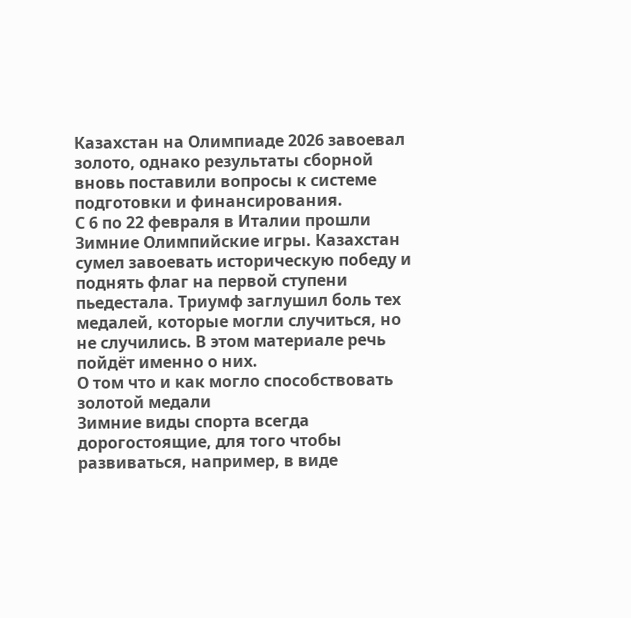Казахстан на Олимпиаде 2026 завоевал золото, однако результаты сборной вновь поставили вопросы к системе подготовки и финансирования.
С 6 по 22 февраля в Италии прошли Зимние Олимпийские игры. Казахстан сумел завоевать историческую победу и поднять флаг на первой ступени пьедестала. Триумф заглушил боль тех медалей, которые могли случиться, но не случились. В этом материале речь пойдёт именно о них.
О том что и как могло способствовать золотой медали
Зимние виды спорта всегда дорогостоящие, для того чтобы развиваться, например, в виде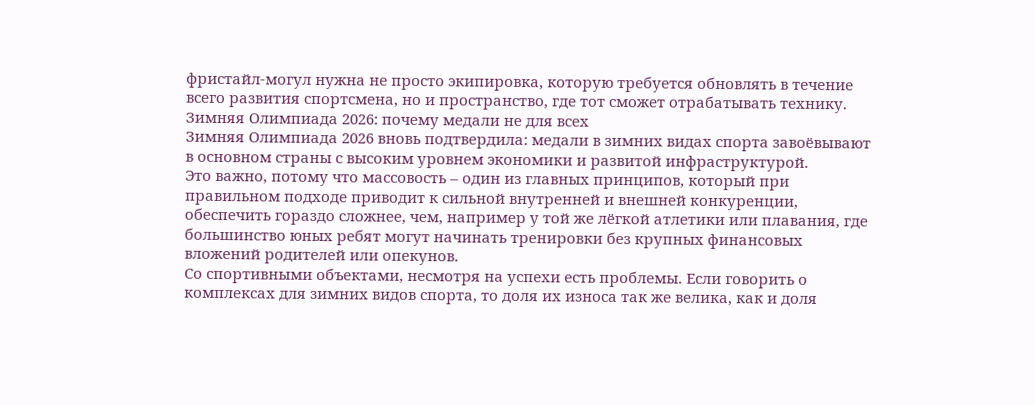фристайл-могул нужна не просто экипировка, которую требуется обновлять в течение всего развития спортсмена, но и пространство, где тот сможет отрабатывать технику.
Зимняя Олимпиада 2026: почему медали не для всех
Зимняя Олимпиада 2026 вновь подтвердила: медали в зимних видах спорта завоёвывают в основном страны с высоким уровнем экономики и развитой инфраструктурой.
Это важно, потому что массовость – один из главных принципов, который при правильном подходе приводит к сильной внутренней и внешней конкуренции, обеспечить гораздо сложнее, чем, например у той же лёгкой атлетики или плавания, где большинство юных ребят могут начинать тренировки без крупных финансовых вложений родителей или опекунов.
Со спортивными объектами, несмотря на успехи есть проблемы. Если говорить о комплексах для зимних видов спорта, то доля их износа так же велика, как и доля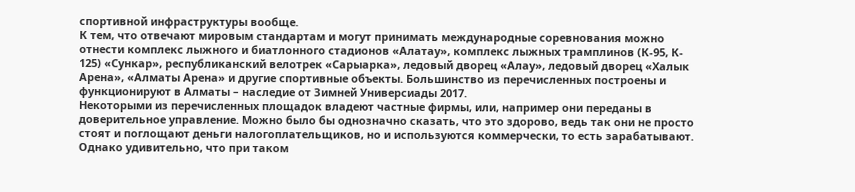спортивной инфраструктуры вообще.
К тем, что отвечают мировым стандартам и могут принимать международные соревнования можно отнести комплекс лыжного и биатлонного стадионов «Алатау», комплекс лыжных трамплинов (К-95, К- 125) «Сункар», республиканский велотрек «Сарыарка», ледовый дворец «Алау», ледовый дворец «Халык Арена», «Алматы Арена» и другие спортивные объекты. Большинство из перечисленных построены и функционируют в Алматы – наследие от Зимней Универсиады 2017.
Некоторыми из перечисленных площадок владеют частные фирмы, или, например они переданы в доверительное управление. Можно было бы однозначно сказать, что это здорово, ведь так они не просто стоят и поглощают деньги налогоплательщиков, но и используются коммерчески, то есть зарабатывают. Однако удивительно, что при таком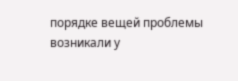порядке вещей проблемы возникали у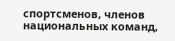спортсменов, членов национальных команд,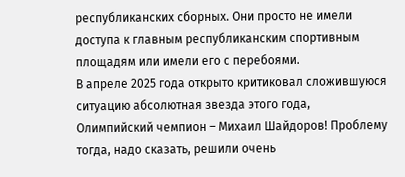республиканских сборных. Они просто не имели доступа к главным республиканским спортивным площадям или имели его с перебоями.
В апреле 2025 года открыто критиковал сложившуюся ситуацию абсолютная звезда этого года, Олимпийский чемпион – Михаил Шайдоров! Проблему тогда, надо сказать, решили очень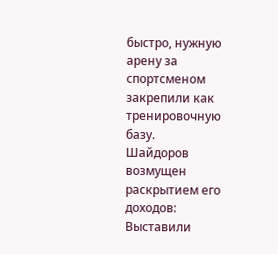быстро, нужную арену за спортсменом закрепили как тренировочную базу.
Шайдоров возмущен раскрытием его доходов: Выставили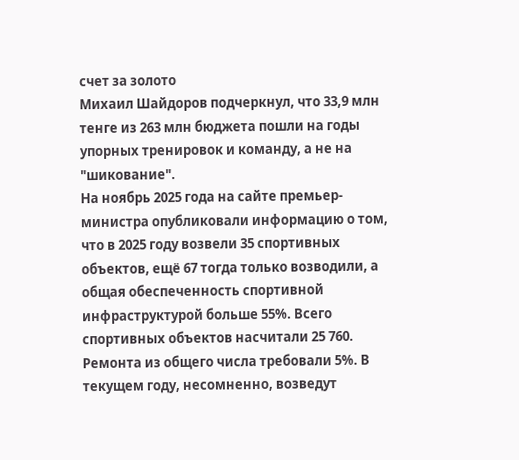счет за золото
Михаил Шайдоров подчеркнул, что 33,9 млн тенге из 263 млн бюджета пошли на годы упорных тренировок и команду, а не на "шикование".
На ноябрь 2025 года на сайте премьер-министра опубликовали информацию о том, что в 2025 году возвели 35 спортивных объектов, ещё 67 тогда только возводили, а общая обеспеченность спортивной инфраструктурой больше 55%. Всего спортивных объектов насчитали 25 760. Ремонта из общего числа требовали 5%. В текущем году, несомненно, возведут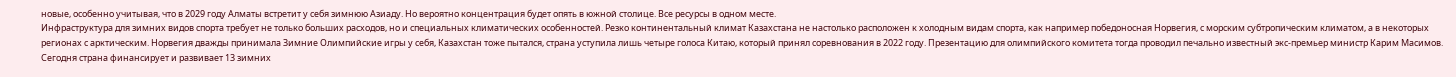новые, особенно учитывая, что в 2029 году Алматы встретит у себя зимнюю Азиаду. Но вероятно концентрация будет опять в южной столице. Все ресурсы в одном месте.
Инфраструктура для зимних видов спорта требует не только больших расходов, но и специальных климатических особенностей. Резко континентальный климат Казахстана не настолько расположен к холодным видам спорта, как например победоносная Норвегия, с морским субтропическим климатом, а в некоторых регионах с арктическим. Норвегия дважды принимала Зимние Олимпийские игры у себя, Казахстан тоже пытался, страна уступила лишь четыре голоса Китаю, который принял соревнования в 2022 году. Презентацию для олимпийского комитета тогда проводил печально известный экс-премьер министр Карим Масимов.
Сегодня страна финансирует и развивает 13 зимних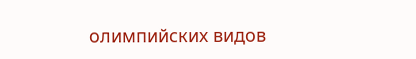олимпийских видов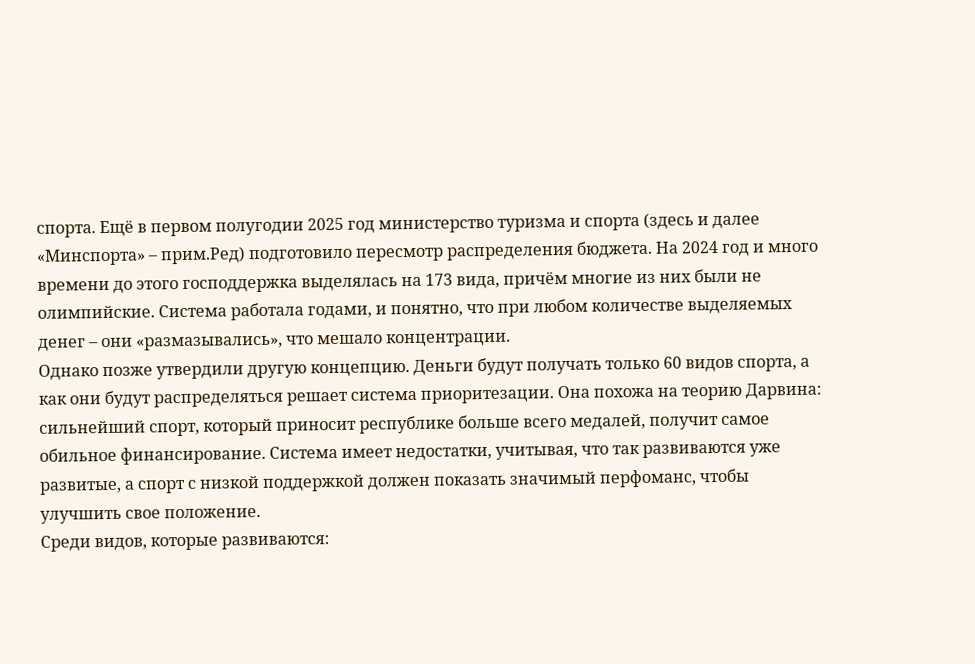спорта. Ещё в первом полугодии 2025 год министерство туризма и спорта (здесь и далее «Минспорта» – прим.Ред) подготовило пересмотр распределения бюджета. На 2024 год и много времени до этого господдержка выделялась на 173 вида, причём многие из них были не олимпийские. Система работала годами, и понятно, что при любом количестве выделяемых денег – они «размазывались», что мешало концентрации.
Однако позже утвердили другую концепцию. Деньги будут получать только 60 видов спорта, а как они будут распределяться решает система приоритезации. Она похожа на теорию Дарвина: сильнейший спорт, который приносит республике больше всего медалей, получит самое обильное финансирование. Система имеет недостатки, учитывая, что так развиваются уже развитые, а спорт с низкой поддержкой должен показать значимый перфоманс, чтобы улучшить свое положение.
Среди видов, которые развиваются: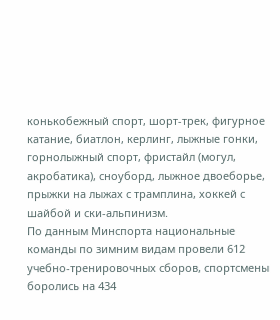конькобежный спорт, шорт-трек, фигурное катание, биатлон, керлинг, лыжные гонки, горнолыжный спорт, фристайл (могул, акробатика), сноуборд, лыжное двоеборье, прыжки на лыжах с трамплина, хоккей с шайбой и ски-альпинизм.
По данным Минспорта национальные команды по зимним видам провели 612 учебно-тренировочных сборов, спортсмены боролись на 434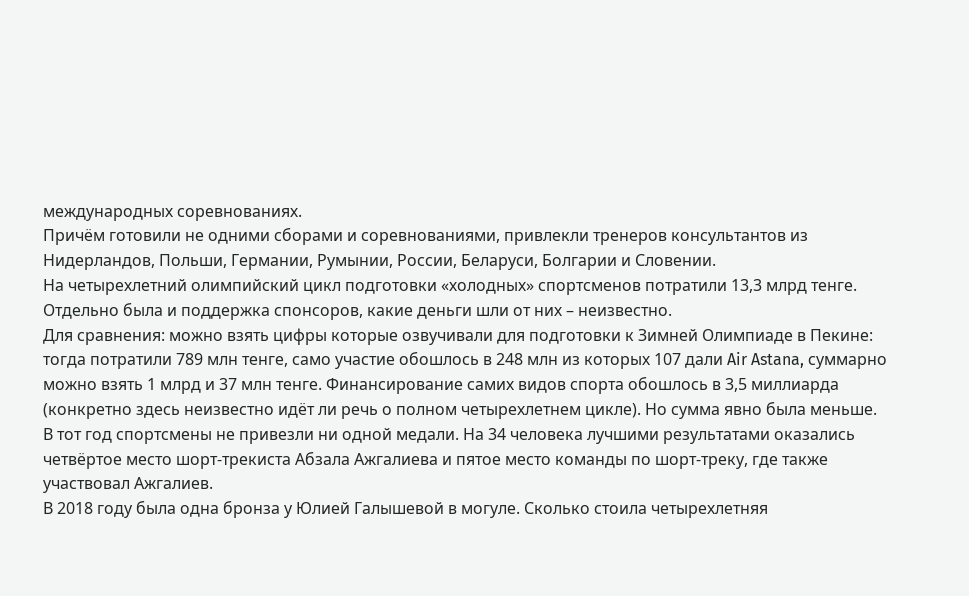международных соревнованиях.
Причём готовили не одними сборами и соревнованиями, привлекли тренеров консультантов из Нидерландов, Польши, Германии, Румынии, России, Беларуси, Болгарии и Словении.
На четырехлетний олимпийский цикл подготовки «холодных» спортсменов потратили 13,3 млрд тенге. Отдельно была и поддержка спонсоров, какие деньги шли от них – неизвестно.
Для сравнения: можно взять цифры которые озвучивали для подготовки к Зимней Олимпиаде в Пекине: тогда потратили 789 млн тенге, само участие обошлось в 248 млн из которых 107 дали Air Astana, суммарно можно взять 1 млрд и 37 млн тенге. Финансирование самих видов спорта обошлось в 3,5 миллиарда (конкретно здесь неизвестно идёт ли речь о полном четырехлетнем цикле). Но сумма явно была меньше.
В тот год спортсмены не привезли ни одной медали. На 34 человека лучшими результатами оказались четвёртое место шорт-трекиста Абзала Ажгалиева и пятое место команды по шорт-треку, где также участвовал Ажгалиев.
В 2018 году была одна бронза у Юлией Галышевой в могуле. Сколько стоила четырехлетняя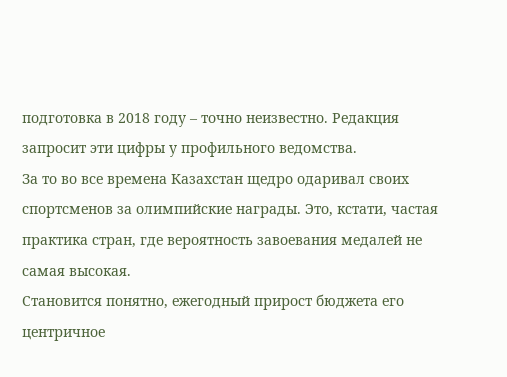подготовка в 2018 году – точно неизвестно. Редакция запросит эти цифры у профильного ведомства.
За то во все времена Казахстан щедро одаривал своих спортсменов за олимпийские награды. Это, кстати, частая практика стран, где вероятность завоевания медалей не самая высокая.
Становится понятно, ежегодный прирост бюджета его центричное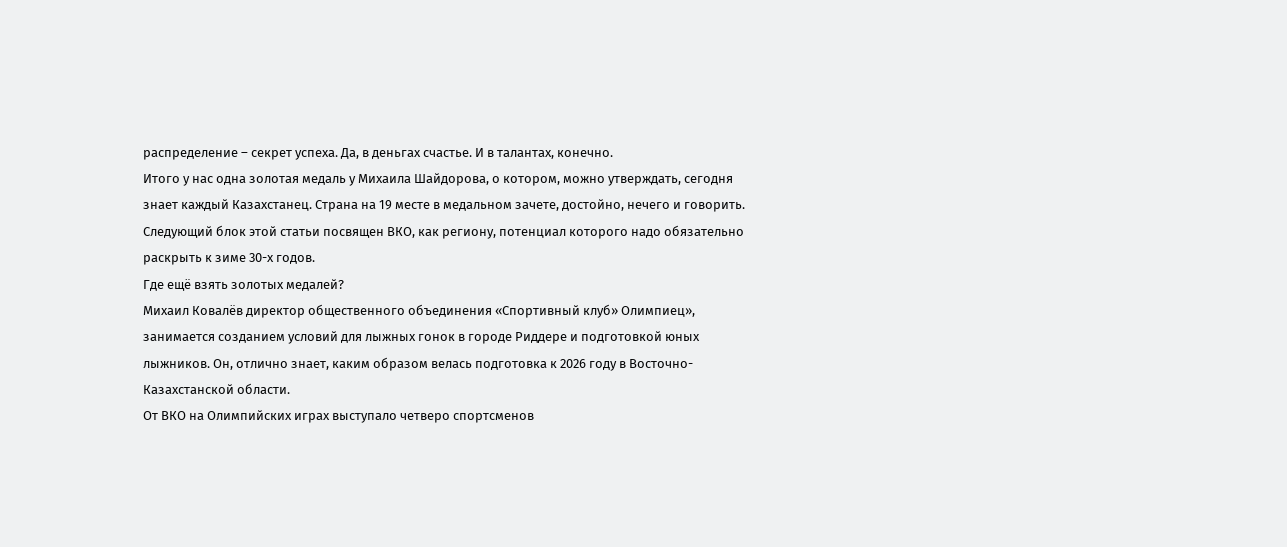распределение – секрет успеха. Да, в деньгах счастье. И в талантах, конечно.
Итого у нас одна золотая медаль у Михаила Шайдорова, о котором, можно утверждать, сегодня знает каждый Казахстанец. Страна на 19 месте в медальном зачете, достойно, нечего и говорить. Следующий блок этой статьи посвящен ВКО, как региону, потенциал которого надо обязательно раскрыть к зиме 30-х годов.
Где ещё взять золотых медалей?
Михаил Ковалёв директор общественного объединения «Спортивный клуб» Олимпиец», занимается созданием условий для лыжных гонок в городе Риддере и подготовкой юных лыжников. Он, отлично знает, каким образом велась подготовка к 2026 году в Восточно-Казахстанской области.
От ВКО на Олимпийских играх выступало четверо спортсменов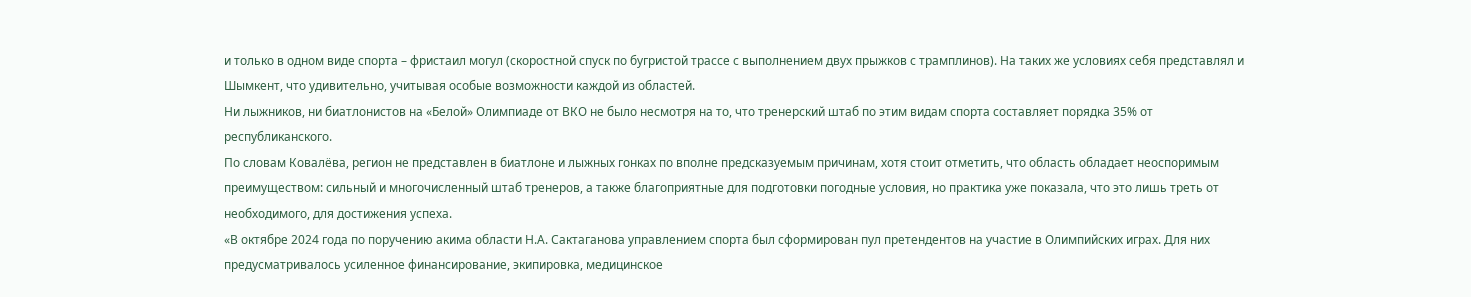и только в одном виде спорта – фристаил могул (скоростной спуск по бугристой трассе с выполнением двух прыжков с трамплинов). На таких же условиях себя представлял и Шымкент, что удивительно, учитывая особые возможности каждой из областей.
Ни лыжников, ни биатлонистов на «Белой» Олимпиаде от ВКО не было несмотря на то, что тренерский штаб по этим видам спорта составляет порядка 35% от республиканского.
По словам Ковалёва, регион не представлен в биатлоне и лыжных гонках по вполне предсказуемым причинам, хотя стоит отметить, что область обладает неоспоримым преимуществом: сильный и многочисленный штаб тренеров, а также благоприятные для подготовки погодные условия, но практика уже показала, что это лишь треть от необходимого, для достижения успеха.
«В октябре 2024 года по поручению акима области Н.А. Сактаганова управлением спорта был сформирован пул претендентов на участие в Олимпийских играх. Для них предусматривалось усиленное финансирование, экипировка, медицинское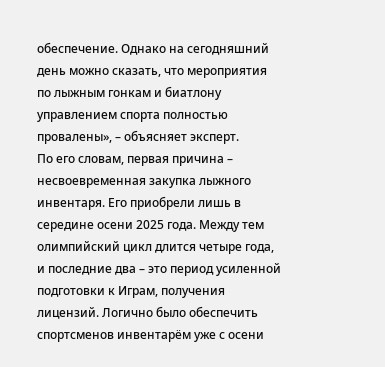обеспечение. Однако на сегодняшний день можно сказать, что мероприятия по лыжным гонкам и биатлону управлением спорта полностью провалены», – объясняет эксперт.
По его словам, первая причина – несвоевременная закупка лыжного инвентаря. Его приобрели лишь в середине осени 2025 года. Между тем олимпийский цикл длится четыре года, и последние два – это период усиленной подготовки к Играм, получения лицензий. Логично было обеспечить спортсменов инвентарём уже с осени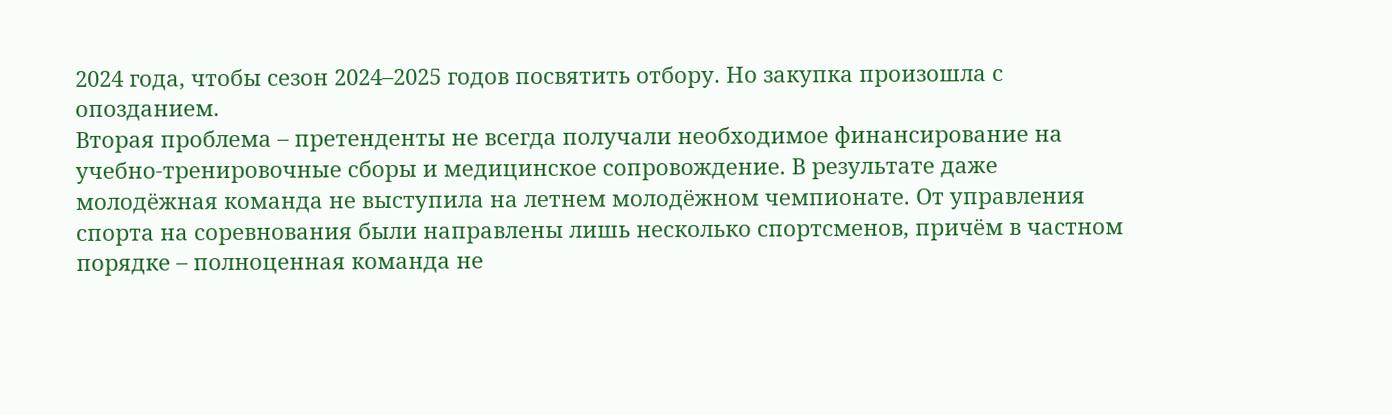2024 года, чтобы сезон 2024–2025 годов посвятить отбору. Но закупка произошла с опозданием.
Вторая проблема – претенденты не всегда получали необходимое финансирование на учебно-тренировочные сборы и медицинское сопровождение. В результате даже молодёжная команда не выступила на летнем молодёжном чемпионате. От управления спорта на соревнования были направлены лишь несколько спортсменов, причём в частном порядке – полноценная команда не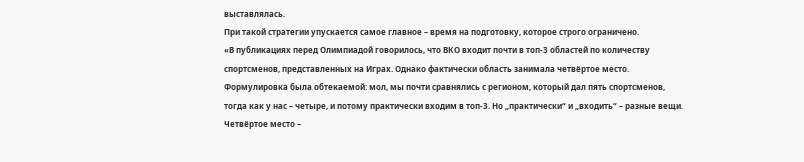выставлялась.
При такой стратегии упускается самое главное – время на подготовку, которое строго ограничено.
«В публикациях перед Олимпиадой говорилось, что ВКО входит почти в топ-3 областей по количеству спортсменов, представленных на Играх. Однако фактически область занимала четвёртое место. Формулировка была обтекаемой: мол, мы почти сравнялись с регионом, который дал пять спортсменов, тогда как у нас – четыре, и потому практически входим в топ-3. Но „практически“ и „входить“ – разные вещи. Четвёртое место –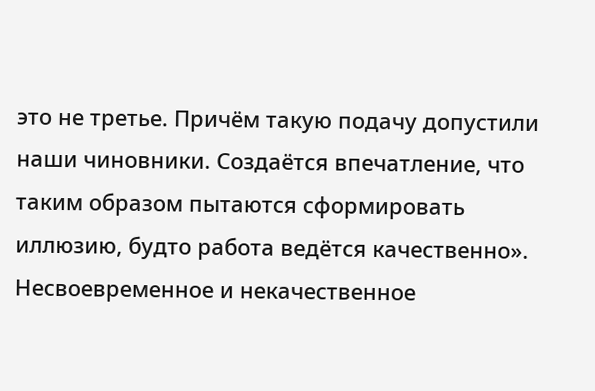это не третье. Причём такую подачу допустили наши чиновники. Создаётся впечатление, что таким образом пытаются сформировать иллюзию, будто работа ведётся качественно».
Несвоевременное и некачественное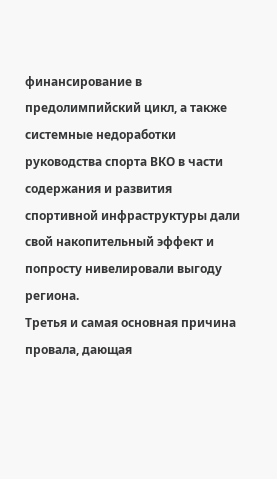финансирование в предолимпийский цикл, а также системные недоработки руководства спорта ВКО в части содержания и развития спортивной инфраструктуры дали свой накопительный эффект и попросту нивелировали выгоду региона.
Третья и самая основная причина провала, дающая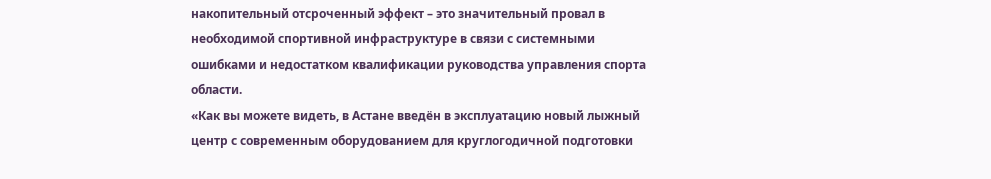накопительный отсроченный эффект – это значительный провал в необходимой спортивной инфраструктуре в связи с системными ошибками и недостатком квалификации руководства управления спорта области.
«Как вы можете видеть, в Астане введён в эксплуатацию новый лыжный центр с современным оборудованием для круглогодичной подготовки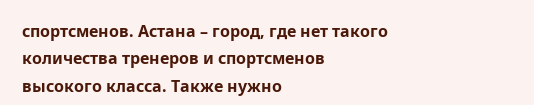спортсменов. Астана – город, где нет такого количества тренеров и спортсменов высокого класса. Также нужно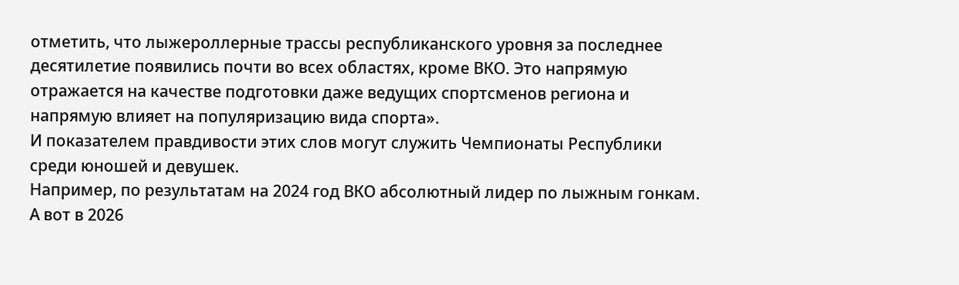отметить, что лыжероллерные трассы республиканского уровня за последнее десятилетие появились почти во всех областях, кроме ВКО. Это напрямую отражается на качестве подготовки даже ведущих спортсменов региона и напрямую влияет на популяризацию вида спорта».
И показателем правдивости этих слов могут служить Чемпионаты Республики среди юношей и девушек.
Например, по результатам на 2024 год ВКО абсолютный лидер по лыжным гонкам.
А вот в 2026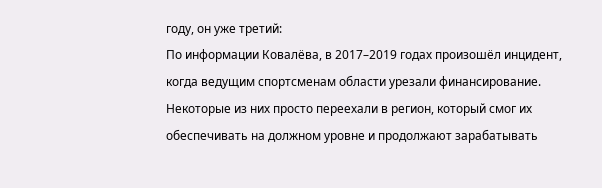году, он уже третий:
По информации Ковалёва, в 2017–2019 годах произошёл инцидент, когда ведущим спортсменам области урезали финансирование. Некоторые из них просто переехали в регион, который смог их обеспечивать на должном уровне и продолжают зарабатывать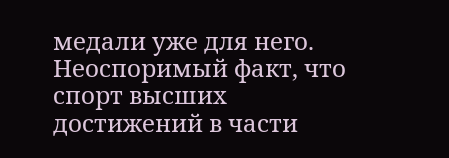медали уже для него.
Неоспоримый факт, что спорт высших достижений в части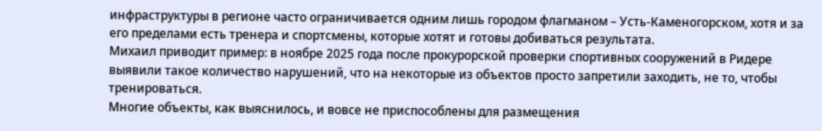инфраструктуры в регионе часто ограничивается одним лишь городом флагманом – Усть-Каменогорском, хотя и за его пределами есть тренера и спортсмены, которые хотят и готовы добиваться результата.
Михаил приводит пример: в ноябре 2025 года после прокурорской проверки спортивных сооружений в Ридере выявили такое количество нарушений, что на некоторые из объектов просто запретили заходить, не то, чтобы тренироваться.
Многие объекты, как выяснилось, и вовсе не приспособлены для размещения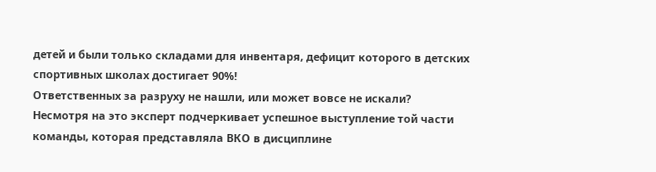детей и были только складами для инвентаря, дефицит которого в детских спортивных школах достигает 90%!
Ответственных за разруху не нашли, или может вовсе не искали?
Несмотря на это эксперт подчеркивает успешное выступление той части команды, которая представляла ВКО в дисциплине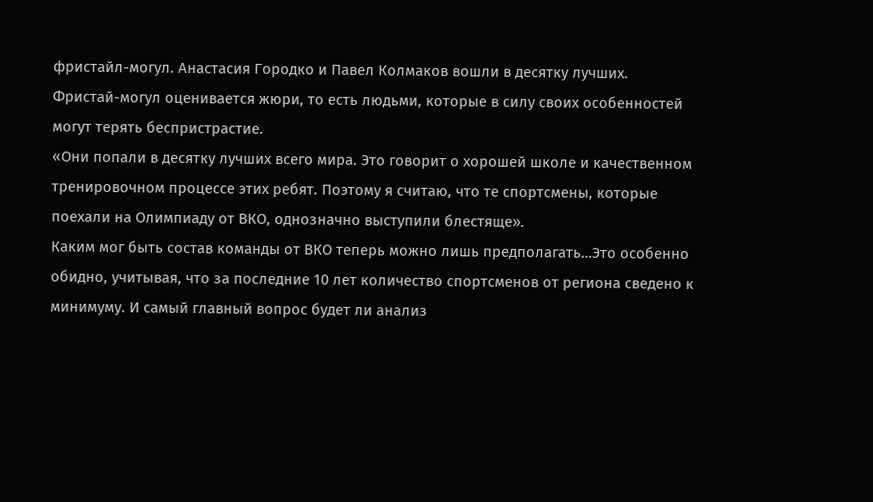фристайл-могул. Анастасия Городко и Павел Колмаков вошли в десятку лучших. Фристай-могул оценивается жюри, то есть людьми, которые в силу своих особенностей могут терять беспристрастие.
«Они попали в десятку лучших всего мира. Это говорит о хорошей школе и качественном тренировочном процессе этих ребят. Поэтому я считаю, что те спортсмены, которые поехали на Олимпиаду от ВКО, однозначно выступили блестяще».
Каким мог быть состав команды от ВКО теперь можно лишь предполагать…Это особенно обидно, учитывая, что за последние 10 лет количество спортсменов от региона сведено к минимуму. И самый главный вопрос будет ли анализ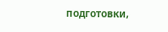подготовки,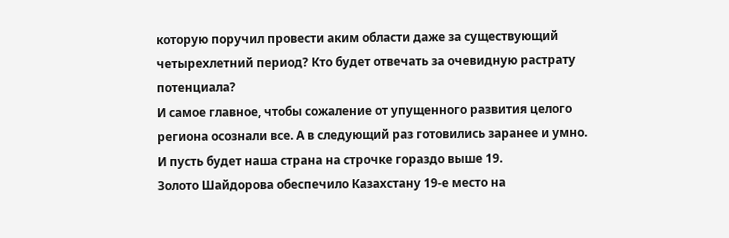которую поручил провести аким области даже за существующий четырехлетний период? Кто будет отвечать за очевидную растрату потенциала?
И самое главное, чтобы сожаление от упущенного развития целого региона осознали все. А в следующий раз готовились заранее и умно. И пусть будет наша страна на строчке гораздо выше 19.
Золото Шайдорова обеспечило Казахстану 19-е место на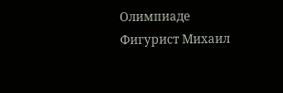Олимпиаде
Фигурист Михаил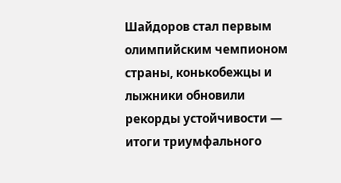Шайдоров стал первым олимпийским чемпионом страны, конькобежцы и лыжники обновили рекорды устойчивости — итоги триумфального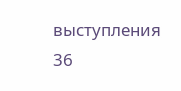выступления 36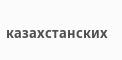казахстанских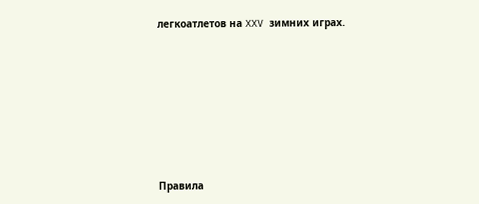легкоатлетов на XXV зимних играх.








Правила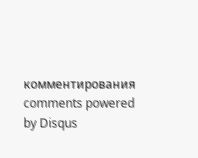комментирования
comments powered by Disqus